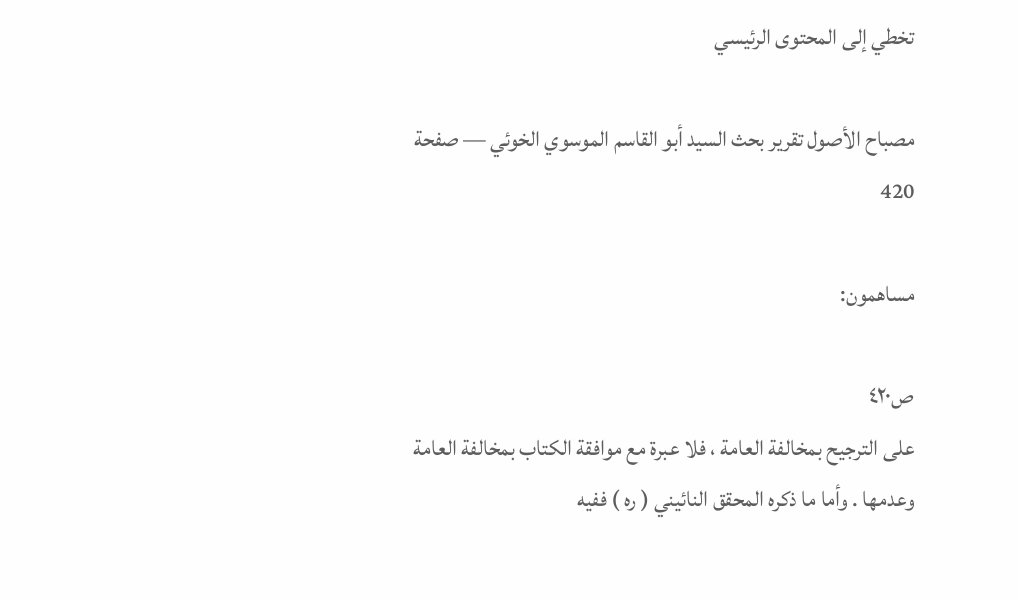تخطي إلى المحتوى الرئيسي

مصباح الأصول تقرير بحث السيد أبو القاسم الموسوي الخوئي — صفحة 420

مساهمون:

ص٤٢٠
على الترجيح بمخالفة العامة ، فلا عبرة مع موافقة الكتاب بمخالفة العامة وعدمها . وأما ما ذكره المحقق النائيني ( ره ) ففيه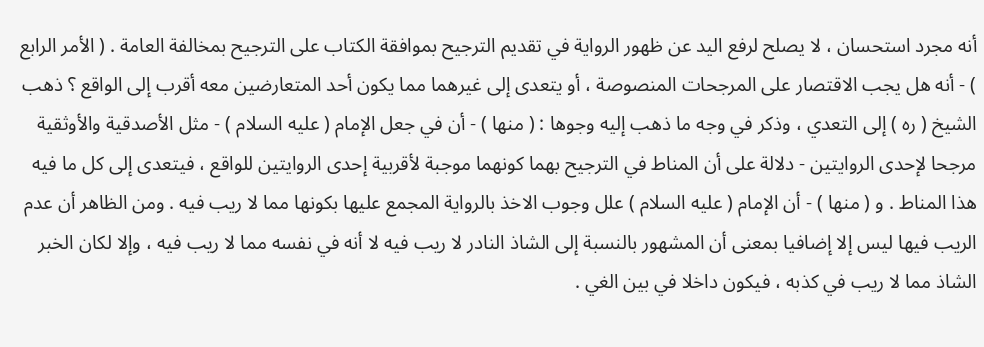أنه مجرد استحسان ، لا يصلح لرفع اليد عن ظهور الرواية في تقديم الترجيح بموافقة الكتاب على الترجيح بمخالفة العامة . ( الأمر الرابع ) - أنه هل يجب الاقتصار على المرجحات المنصوصة ، أو يتعدى إلى غيرهما مما يكون أحد المتعارضين معه أقرب إلى الواقع ؟ ذهب الشيخ ( ره ) إلى التعدي ، وذكر في وجه ما ذهب إليه وجوها : ( منها ) - أن في جعل الإمام ( عليه السلام ) - مثل الأصدقية والأوثقية مرجحا لإحدى الروايتين - دلالة على أن المناط في الترجيح بهما كونهما موجبة لأقربية إحدى الروايتين للواقع ، فيتعدى إلى كل ما فيه هذا المناط . و ( منها ) - أن الإمام ( عليه السلام ) علل وجوب الاخذ بالرواية المجمع عليها بكونها مما لا ريب فيه . ومن الظاهر أن عدم الريب فيها ليس إلا إضافيا بمعنى أن المشهور بالنسبة إلى الشاذ النادر لا ريب فيه لا أنه في نفسه مما لا ريب فيه ، وإلا لكان الخبر الشاذ مما لا ريب في كذبه ، فيكون داخلا في بين الغي .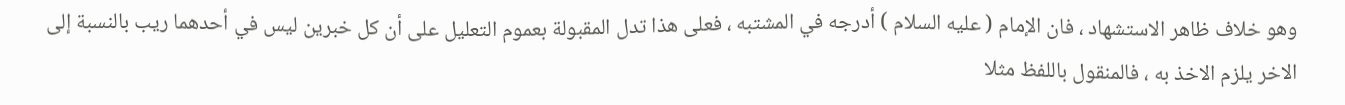وهو خلاف ظاهر الاستشهاد ، فان الإمام ( عليه السلام ) أدرجه في المشتبه ، فعلى هذا تدل المقبولة بعموم التعليل على أن كل خبرين ليس في أحدهما ريب بالنسبة إلى الاخر يلزم الاخذ به ، فالمنقول باللفظ مثلا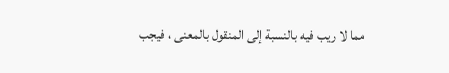مما لا ريب فيه بالنسبة إلى المنقول بالمعنى ، فيجب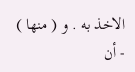الاخذ به . و ( منها ) - أن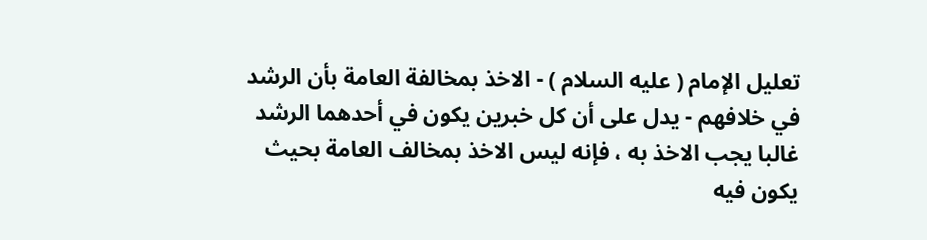تعليل الإمام ( عليه السلام ) - الاخذ بمخالفة العامة بأن الرشد في خلافهم - يدل على أن كل خبرين يكون في أحدهما الرشد غالبا يجب الاخذ به ، فإنه ليس الاخذ بمخالف العامة بحيث يكون فيه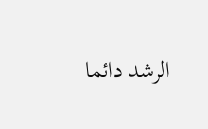الرشد دائما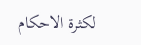لكثرة الاحكام